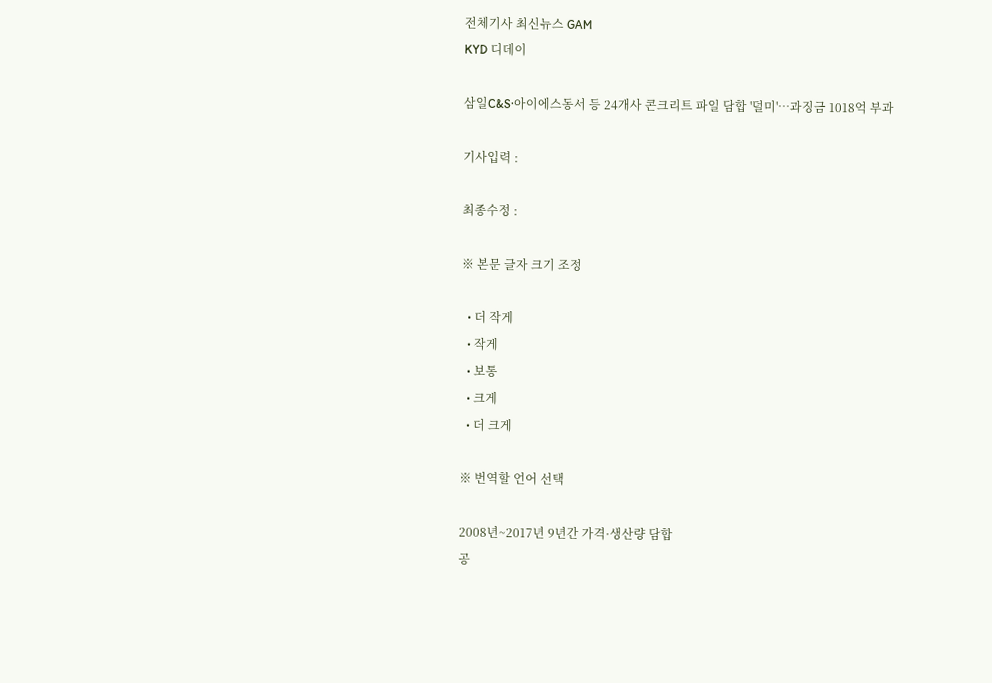전체기사 최신뉴스 GAM
KYD 디데이

삼일C&S·아이에스동서 등 24개사 콘크리트 파일 담합 '덜미'…과징금 1018억 부과

기사입력 :

최종수정 :

※ 본문 글자 크기 조정

  • 더 작게
  • 작게
  • 보통
  • 크게
  • 더 크게

※ 번역할 언어 선택

2008년~2017년 9년간 가격·생산량 담합
공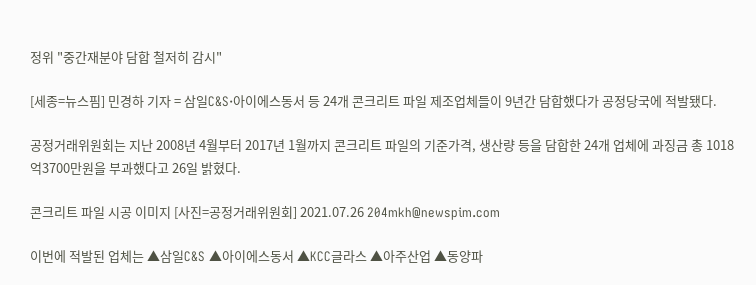정위 "중간재분야 담합 철저히 감시"

[세종=뉴스핌] 민경하 기자 = 삼일C&S·아이에스동서 등 24개 콘크리트 파일 제조업체들이 9년간 담합했다가 공정당국에 적발됐다.

공정거래위원회는 지난 2008년 4월부터 2017년 1월까지 콘크리트 파일의 기준가격, 생산량 등을 담합한 24개 업체에 과징금 총 1018억3700만원을 부과했다고 26일 밝혔다.

콘크리트 파일 시공 이미지 [사진=공정거래위원회] 2021.07.26 204mkh@newspim.com

이번에 적발된 업체는 ▲삼일C&S ▲아이에스동서 ▲KCC글라스 ▲아주산업 ▲동양파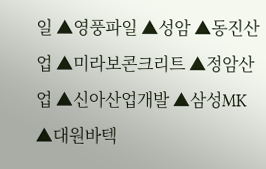일 ▲영풍파일 ▲성암 ▲동진산업 ▲미라보콘크리트 ▲정암산업 ▲신아산업개발 ▲삼성MK ▲대원바텍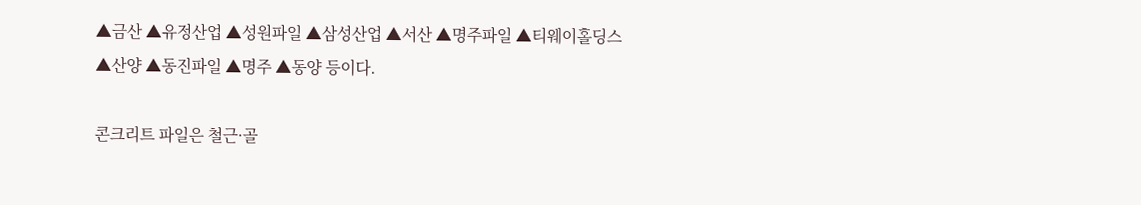▲금산 ▲유정산업 ▲성원파일 ▲삼성산업 ▲서산 ▲명주파일 ▲티웨이홀딩스 ▲산양 ▲동진파일 ▲명주 ▲동양 등이다.

콘크리트 파일은 철근·골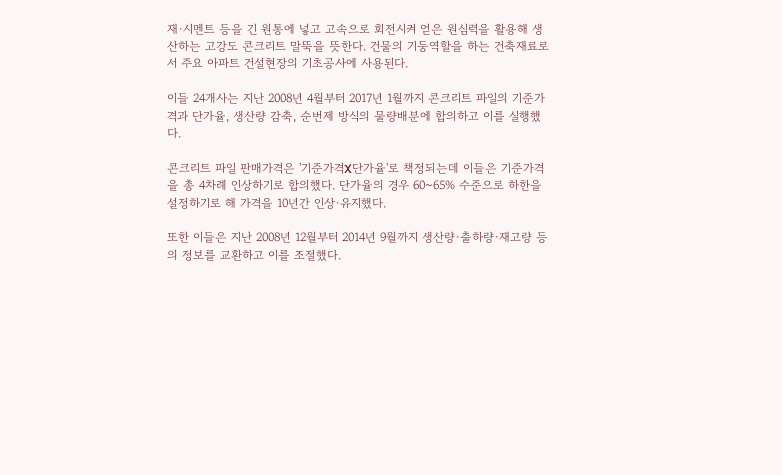재·시멘트 등을 긴 원통에 넣고 고속으로 회전시켜 얻은 원심력을 활용해 생산하는 고강도 콘크리트 말뚝을 뜻한다. 건물의 기둥역할을 하는 건축재료로서 주요 아파트 건설현장의 기초공사에 사용된다.

이들 24개사는 지난 2008년 4월부터 2017년 1월까지 콘크리트 파일의 기준가격과 단가율, 생산량 감축, 순번제 방식의 물량배분에 합의하고 이를 실행했다.

콘크리트 파일 판매가격은 '기준가격X단가율'로 책정되는데 이들은 기준가격을 총 4차례 인상하기로 합의했다. 단가율의 경우 60~65% 수준으로 하한을 설정하기로 해 가격을 10년간 인상·유지했다.

또한 이들은 지난 2008년 12월부터 2014년 9월까지 생산량·출하량·재고량 등의 정보를 교환하고 이를 조절했다.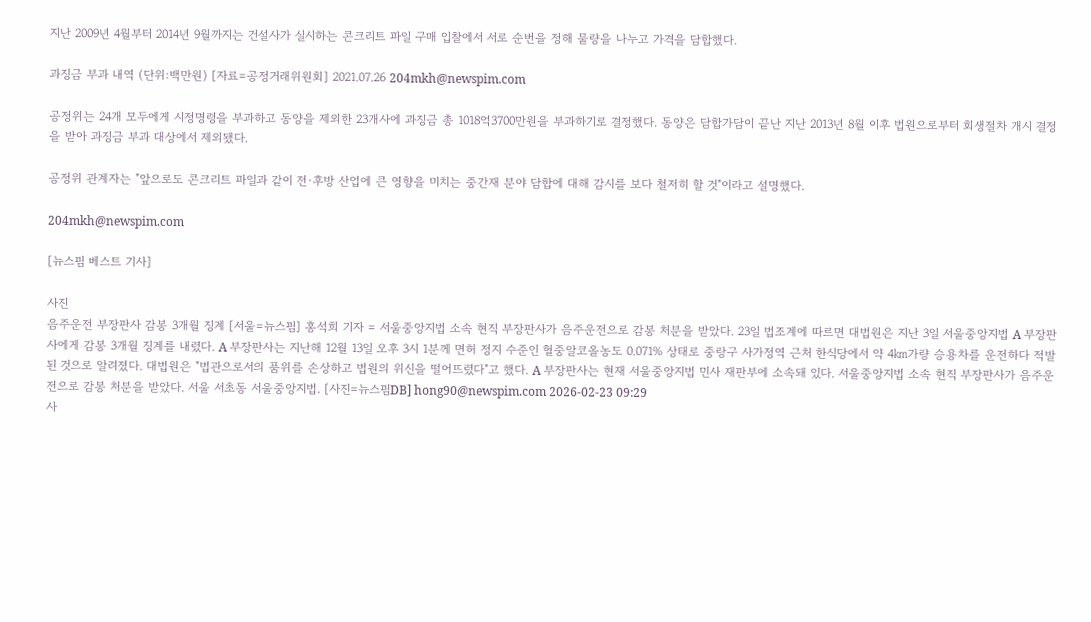지난 2009년 4월부터 2014년 9월까지는 건설사가 실시하는 콘크리트 파일 구매 입찰에서 서로 순번을 정해 물량을 나누고 가격을 담합했다.

과징금 부과 내역 (단위:백만원) [자료=공정거래위원회] 2021.07.26 204mkh@newspim.com

공정위는 24개 모두에게 시정명령을 부과하고 동양을 제외한 23개사에 과징금 총 1018억3700만원을 부과하기로 결정했다. 동양은 담합가담이 끝난 지난 2013년 8월 이후 법원으로부터 회생절차 개시 결정을 받아 과징금 부과 대상에서 제외됐다.

공정위 관계자는 "앞으로도 콘크리트 파일과 같이 전·후방 산업에 큰 영향을 미치는 중간재 분야 담합에 대해 감시를 보다 철저히 할 것"이라고 설명했다.

204mkh@newspim.com

[뉴스핌 베스트 기사]

사진
음주운전 부장판사 감봉 3개월 징계 [서울=뉴스핌] 홍석희 기자 = 서울중앙지법 소속 현직 부장판사가 음주운전으로 감봉 처분을 받았다. 23일 법조계에 따르면 대법원은 지난 3일 서울중앙지법 A 부장판사에게 감봉 3개월 징계를 내렸다. A 부장판사는 지난해 12월 13일 오후 3시 1분께 면허 정지 수준인 혈중알코올농도 0.071% 상태로 중랑구 사가정역 근처 한식당에서 약 4㎞가량 승용차를 운전하다 적발된 것으로 알려졌다. 대법원은 "법관으로서의 품위를 손상하고 법원의 위신을 떨어뜨렸다"고 했다. A 부장판사는 현재 서울중앙지법 민사 재판부에 소속돼 있다. 서울중앙지법 소속 현직 부장판사가 음주운전으로 감봉 처분을 받았다. 서울 서초동 서울중앙지법. [사진=뉴스핌DB] hong90@newspim.com 2026-02-23 09:29
사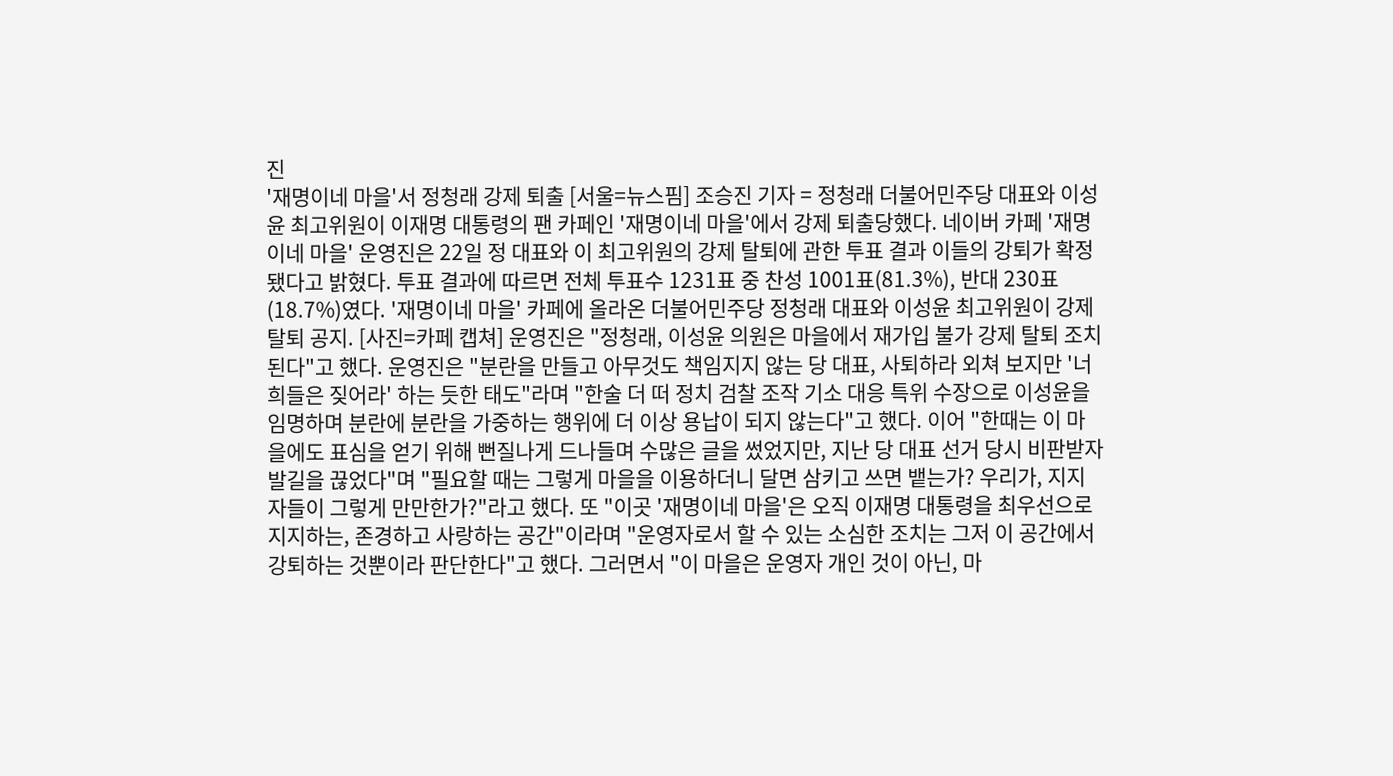진
'재명이네 마을'서 정청래 강제 퇴출 [서울=뉴스핌] 조승진 기자 = 정청래 더불어민주당 대표와 이성윤 최고위원이 이재명 대통령의 팬 카페인 '재명이네 마을'에서 강제 퇴출당했다. 네이버 카페 '재명이네 마을' 운영진은 22일 정 대표와 이 최고위원의 강제 탈퇴에 관한 투표 결과 이들의 강퇴가 확정됐다고 밝혔다. 투표 결과에 따르면 전체 투표수 1231표 중 찬성 1001표(81.3%), 반대 230표(18.7%)였다. '재명이네 마을' 카페에 올라온 더불어민주당 정청래 대표와 이성윤 최고위원이 강제 탈퇴 공지. [사진=카페 캡쳐] 운영진은 "정청래, 이성윤 의원은 마을에서 재가입 불가 강제 탈퇴 조치된다"고 했다. 운영진은 "분란을 만들고 아무것도 책임지지 않는 당 대표, 사퇴하라 외쳐 보지만 '너희들은 짖어라' 하는 듯한 태도"라며 "한술 더 떠 정치 검찰 조작 기소 대응 특위 수장으로 이성윤을 임명하며 분란에 분란을 가중하는 행위에 더 이상 용납이 되지 않는다"고 했다. 이어 "한때는 이 마을에도 표심을 얻기 위해 뻔질나게 드나들며 수많은 글을 썼었지만, 지난 당 대표 선거 당시 비판받자 발길을 끊었다"며 "필요할 때는 그렇게 마을을 이용하더니 달면 삼키고 쓰면 뱉는가? 우리가, 지지자들이 그렇게 만만한가?"라고 했다. 또 "이곳 '재명이네 마을'은 오직 이재명 대통령을 최우선으로 지지하는, 존경하고 사랑하는 공간"이라며 "운영자로서 할 수 있는 소심한 조치는 그저 이 공간에서 강퇴하는 것뿐이라 판단한다"고 했다. 그러면서 "이 마을은 운영자 개인 것이 아닌, 마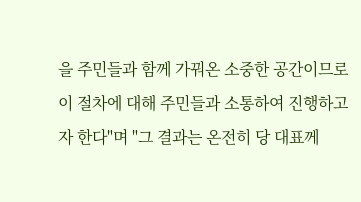을 주민들과 함께 가꿔온 소중한 공간이므로 이 절차에 대해 주민들과 소통하여 진행하고자 한다"며 "그 결과는 온전히 당 대표께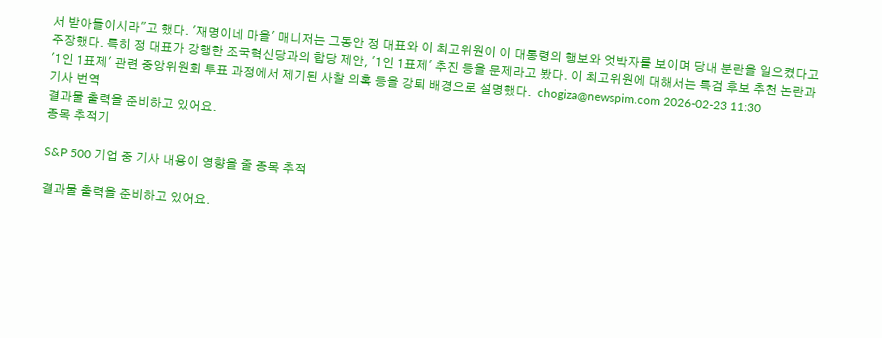서 받아들이시라"고 했다. '재명이네 마을' 매니저는 그동안 정 대표와 이 최고위원이 이 대통령의 행보와 엇박자를 보이며 당내 분란을 일으켰다고 주장했다. 특히 정 대표가 강행한 조국혁신당과의 합당 제안, '1인 1표제' 추진 등을 문제라고 봤다. 이 최고위원에 대해서는 특검 후보 추천 논란과 '1인 1표제' 관련 중앙위원회 투표 과정에서 제기된 사찰 의혹 등을 강퇴 배경으로 설명했다.  chogiza@newspim.com 2026-02-23 11:30
기사 번역
결과물 출력을 준비하고 있어요.
종목 추적기

S&P 500 기업 중 기사 내용이 영향을 줄 종목 추적

결과물 출력을 준비하고 있어요.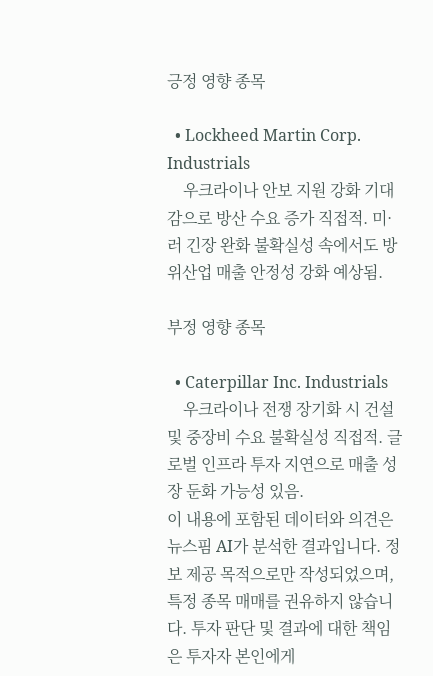긍정 영향 종목

  • Lockheed Martin Corp. Industrials
    우크라이나 안보 지원 강화 기대감으로 방산 수요 증가 직접적. 미·러 긴장 완화 불확실성 속에서도 방위산업 매출 안정성 강화 예상됨.

부정 영향 종목

  • Caterpillar Inc. Industrials
    우크라이나 전쟁 장기화 시 건설 및 중장비 수요 불확실성 직접적. 글로벌 인프라 투자 지연으로 매출 성장 둔화 가능성 있음.
이 내용에 포함된 데이터와 의견은 뉴스핌 AI가 분석한 결과입니다. 정보 제공 목적으로만 작성되었으며, 특정 종목 매매를 권유하지 않습니다. 투자 판단 및 결과에 대한 책임은 투자자 본인에게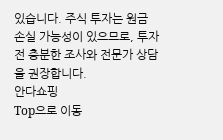있습니다. 주식 투자는 원금 손실 가능성이 있으므로, 투자 전 충분한 조사와 전문가 상담을 권장합니다.
안다쇼핑
Top으로 이동